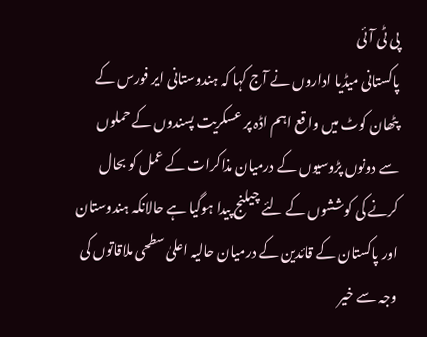پی ٹی آئی
پاکستانی میڈیا اداروں نے آج کہا کہ ہندوستانی ایر فورس کے پٹھان کوٹ میں واقع اہم اڈہ پر عسکریت پسندوں کے حملوں سے دونوں پڑوسیوں کے درمیان مذاکرات کے عمل کو بحال کرنے کی کوششوں کے لئے چیلنج پیدا ہوگیا ہے حالانکہ ہندوستان اور پاکستان کے قائدین کے درمیان حالیہ اعلیٰ سطحی ملاقاتوں کی وجہ سے خیر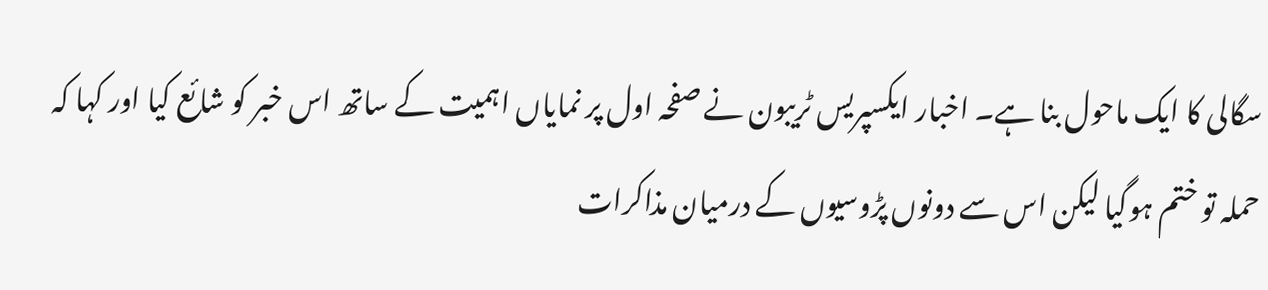سگالی کا ایک ماحول بنا ہے۔ اخبار ایکسپریس ٹریبون نے صفحہ اول پر نمایاں اہمیت کے ساتھ اس خبر کو شائع کیا اور کہا کہ حملہ تو ختم ہوگیا لیکن اس سے دونوں پڑوسیوں کے درمیان مذاکرات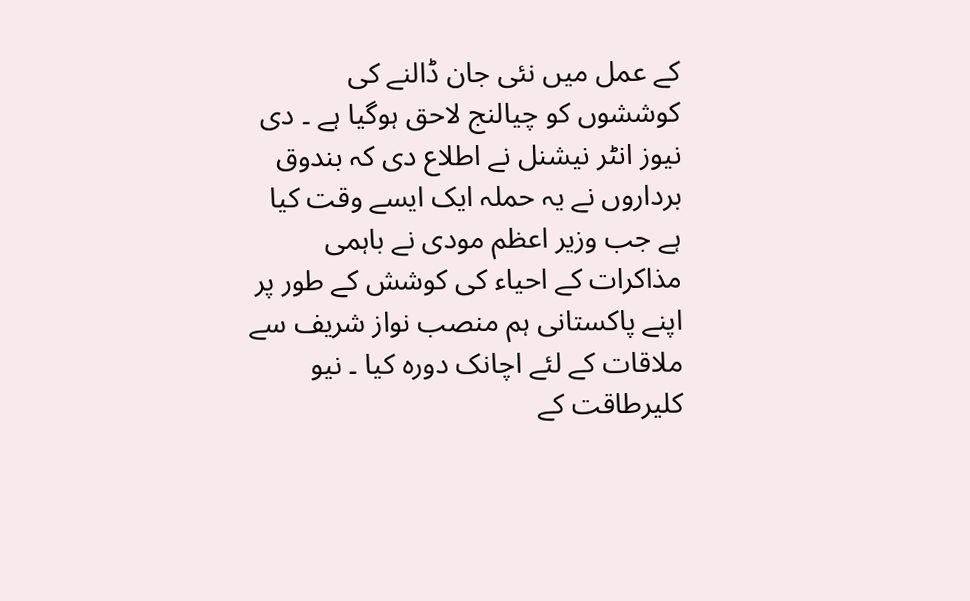کے عمل میں نئی جان ڈالنے کی کوششوں کو چیالنج لاحق ہوگیا ہے ۔ دی نیوز انٹر نیشنل نے اطلاع دی کہ بندوق برداروں نے یہ حملہ ایک ایسے وقت کیا ہے جب وزیر اعظم مودی نے باہمی مذاکرات کے احیاء کی کوشش کے طور پر اپنے پاکستانی ہم منصب نواز شریف سے ملاقات کے لئے اچانک دورہ کیا ۔ نیو کلیرطاقت کے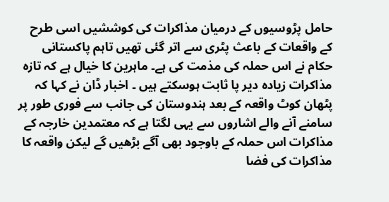حامل پڑوسیوں کے درمیان مذاکرات کی کوششیں اسی طرح کے واقعات کے باعث پٹری سے اتر گئی تھیں تاہم پاکستانی حکام نے اس حملہ کی مذمت کی ہے۔ ماہرین کا خیال ہے کہ تازہ مذاکرات زیادہ دیر پا ثابت ہوسکتے ہیں ۔ اخبار ڈان نے کہا کہ پٹھان کوٹ واقعہ کے بعد ہندوستان کی جانب سے فوری طور پر سامنے آنے والے اشاروں سے یہی لگتا ہے کہ معتمدین خارجہ کے مذاکرات اس حملہ کے باوجود بھی آگے بڑھیں گے لیکن واقعہ کا مذاکرات کی فضا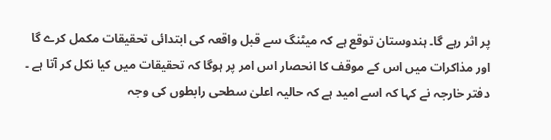پر اثر رہے گا۔ ہندوستان توقع ہے کہ میٹنگ سے قبل واقعہ کی ابتدائی تحقیقات مکمل کرے گا اور مذاکرات میں اس کے موقف کا انحصار اس امر پر ہوگا کہ تحقیقات میں کیا نکل کر آتا ہے ۔ دفتر خارجہ نے کہا کہ اسے امید ہے کہ حالیہ اعلیٰ سطحی رابطوں کی وجہ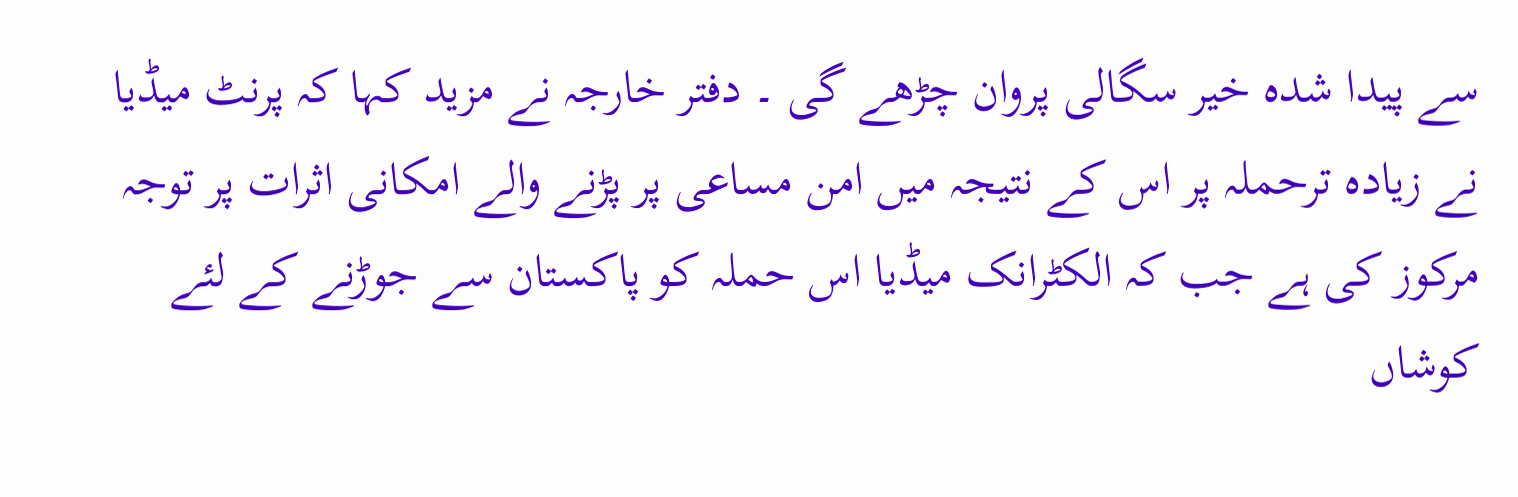سے پیدا شدہ خیر سگالی پروان چڑھے گی ۔ دفتر خارجہ نے مزید کہا کہ پرنٹ میڈیا نے زیادہ ترحملہ پر اس کے نتیجہ میں امن مساعی پر پڑنے والے امکانی اثرات پر توجہ مرکوز کی ہے جب کہ الکٹرانک میڈیا اس حملہ کو پاکستان سے جوڑنے کے لئے کوشاں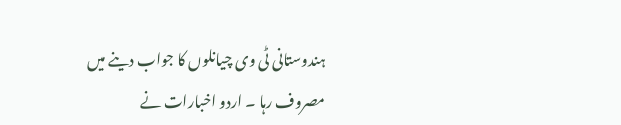ہندوستانی ٹی وی چیانلوں کا جواب دینے میں مصروف رہا ۔ اردو اخبارات نے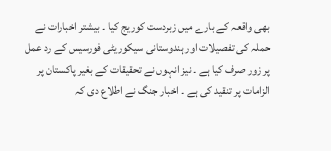بھی واقعہ کے بارے میں زبردست کوریج کیا ۔ بیشتر اخبارات نے حملہ کی تفصیلات اور ہندوستانی سیکوریٹی فورسیس کے رد عمل پر زور صرف کیا ہے ۔ نیز انہوں نے تحقیقات کے بغیر پاکستان پر الزامات پر تنقید کی ہے ۔ اخبار جنگ نے اطلاع دی کہ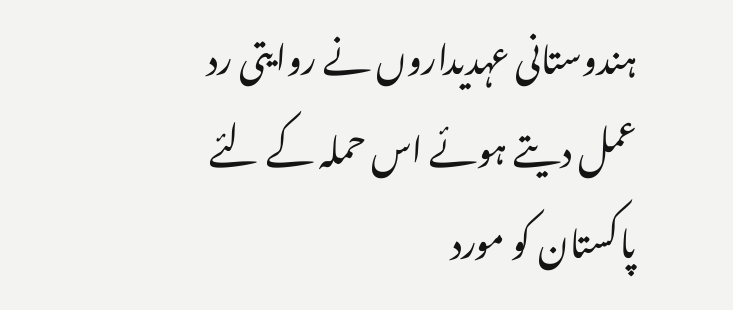ہندوستانی عہدیداروں نے روایتی رد عمل دیتے ہوئے اس حملہ کے لئے پاکستان کو مورد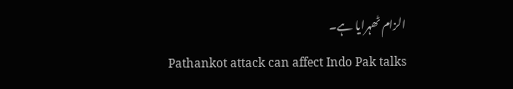الزام ٹھہرایا ہے۔
Pathankot attack can affect Indo Pak talks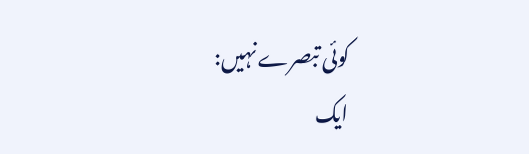کوئی تبصرے نہیں:
ایک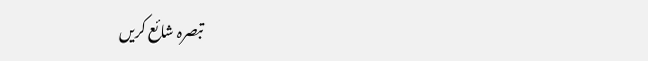تبصرہ شائع کریں